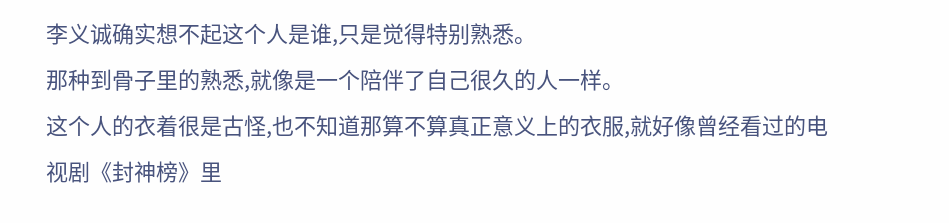李义诚确实想不起这个人是谁,只是觉得特别熟悉。
那种到骨子里的熟悉,就像是一个陪伴了自己很久的人一样。
这个人的衣着很是古怪,也不知道那算不算真正意义上的衣服,就好像曾经看过的电视剧《封神榜》里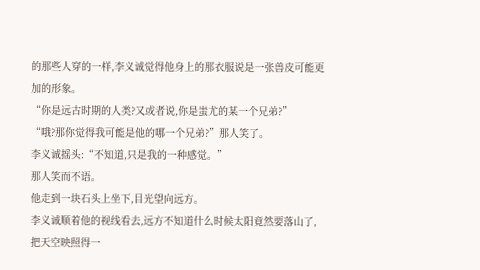的那些人穿的一样,李义诚觉得他身上的那衣服说是一张兽皮可能更加的形象。
“你是远古时期的人类?又或者说,你是蚩尤的某一个兄弟?”
“哦?那你觉得我可能是他的哪一个兄弟?”那人笑了。
李义诚摇头:“不知道,只是我的一种感觉。”
那人笑而不语。
他走到一块石头上坐下,目光望向远方。
李义诚顺着他的视线看去,远方不知道什么时候太阳竟然要落山了,把天空映照得一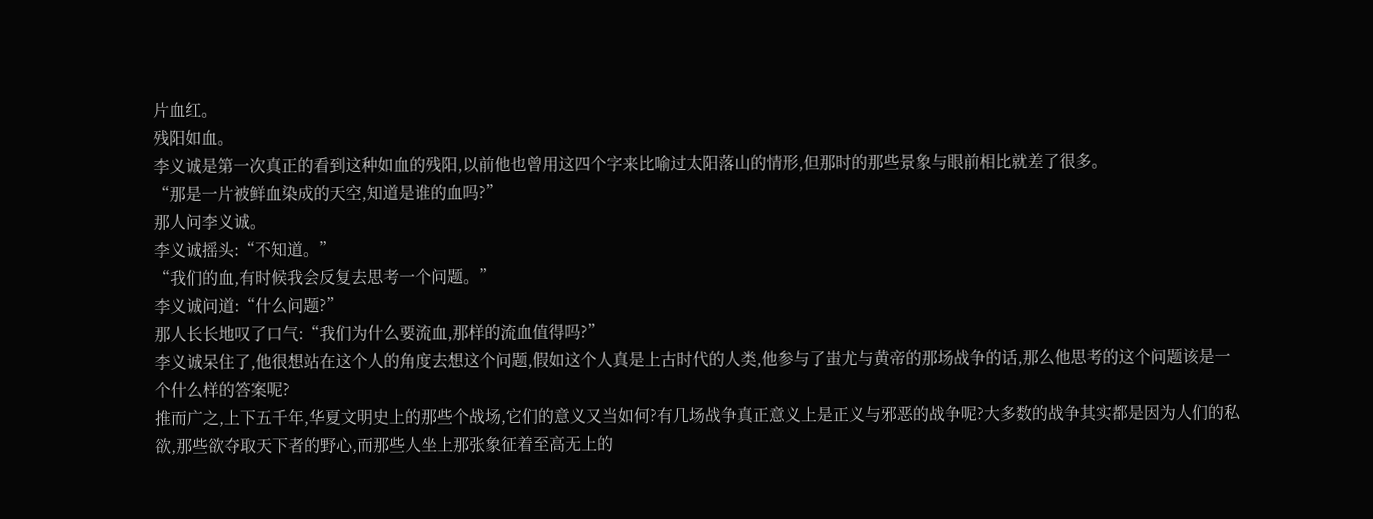片血红。
残阳如血。
李义诚是第一次真正的看到这种如血的残阳,以前他也曾用这四个字来比喻过太阳落山的情形,但那时的那些景象与眼前相比就差了很多。
“那是一片被鲜血染成的天空,知道是谁的血吗?”
那人问李义诚。
李义诚摇头:“不知道。”
“我们的血,有时候我会反复去思考一个问题。”
李义诚问道:“什么问题?”
那人长长地叹了口气:“我们为什么要流血,那样的流血值得吗?”
李义诚呆住了,他很想站在这个人的角度去想这个问题,假如这个人真是上古时代的人类,他参与了蚩尤与黄帝的那场战争的话,那么他思考的这个问题该是一个什么样的答案呢?
推而广之,上下五千年,华夏文明史上的那些个战场,它们的意义又当如何?有几场战争真正意义上是正义与邪恶的战争呢?大多数的战争其实都是因为人们的私欲,那些欲夺取天下者的野心,而那些人坐上那张象征着至高无上的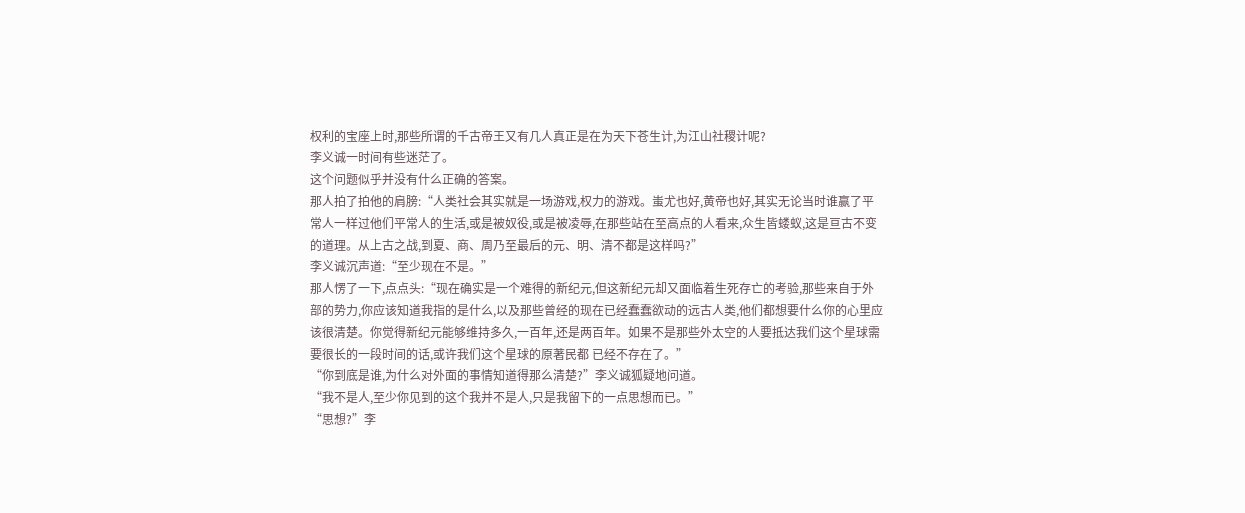权利的宝座上时,那些所谓的千古帝王又有几人真正是在为天下苍生计,为江山社稷计呢?
李义诚一时间有些迷茫了。
这个问题似乎并没有什么正确的答案。
那人拍了拍他的肩膀:“人类社会其实就是一场游戏,权力的游戏。蚩尤也好,黄帝也好,其实无论当时谁赢了平常人一样过他们平常人的生活,或是被奴役,或是被凌辱,在那些站在至高点的人看来,众生皆蝼蚁,这是亘古不变的道理。从上古之战,到夏、商、周乃至最后的元、明、清不都是这样吗?”
李义诚沉声道:“至少现在不是。”
那人愣了一下,点点头:“现在确实是一个难得的新纪元,但这新纪元却又面临着生死存亡的考验,那些来自于外部的势力,你应该知道我指的是什么,以及那些曾经的现在已经蠢蠢欲动的远古人类,他们都想要什么你的心里应该很清楚。你觉得新纪元能够维持多久,一百年,还是两百年。如果不是那些外太空的人要抵达我们这个星球需要很长的一段时间的话,或许我们这个星球的原著民都 已经不存在了。”
“你到底是谁,为什么对外面的事情知道得那么清楚?”李义诚狐疑地问道。
“我不是人,至少你见到的这个我并不是人,只是我留下的一点思想而已。”
“思想?”李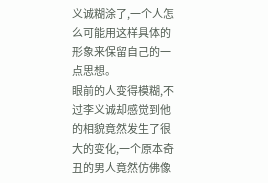义诚糊涂了,一个人怎么可能用这样具体的形象来保留自己的一点思想。
眼前的人变得模糊,不过李义诚却感觉到他的相貌竟然发生了很大的变化,一个原本奇丑的男人竟然仿佛像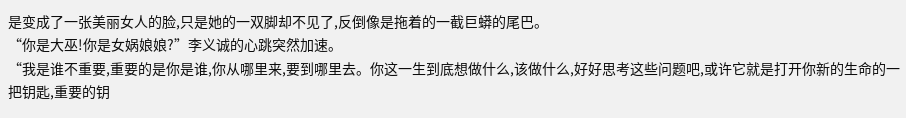是变成了一张美丽女人的脸,只是她的一双脚却不见了,反倒像是拖着的一截巨蟒的尾巴。
“你是大巫!你是女娲娘娘?”李义诚的心跳突然加速。
“我是谁不重要,重要的是你是谁,你从哪里来,要到哪里去。你这一生到底想做什么,该做什么,好好思考这些问题吧,或许它就是打开你新的生命的一把钥匙,重要的钥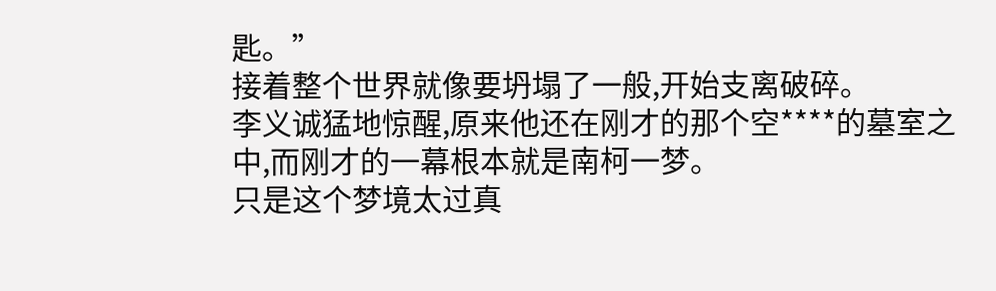匙。”
接着整个世界就像要坍塌了一般,开始支离破碎。
李义诚猛地惊醒,原来他还在刚才的那个空****的墓室之中,而刚才的一幕根本就是南柯一梦。
只是这个梦境太过真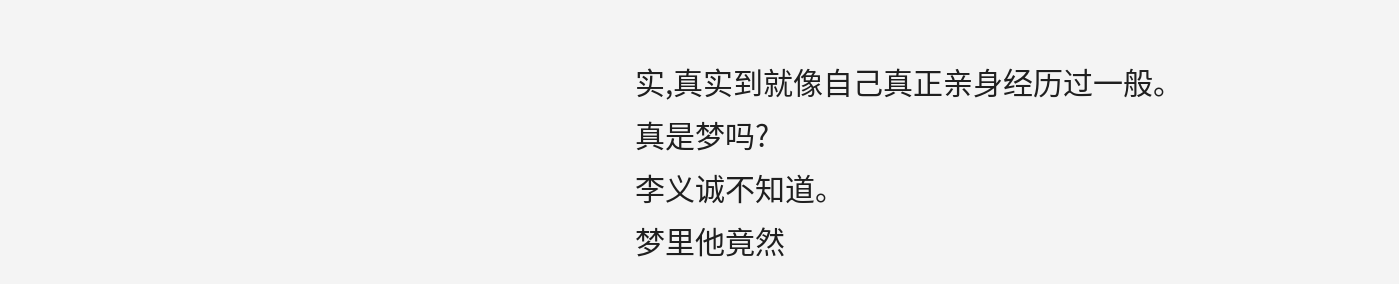实,真实到就像自己真正亲身经历过一般。
真是梦吗?
李义诚不知道。
梦里他竟然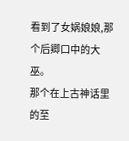看到了女娲娘娘,那个后卿口中的大巫。
那个在上古神话里的至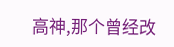高神,那个曾经改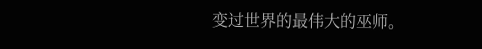变过世界的最伟大的巫师。